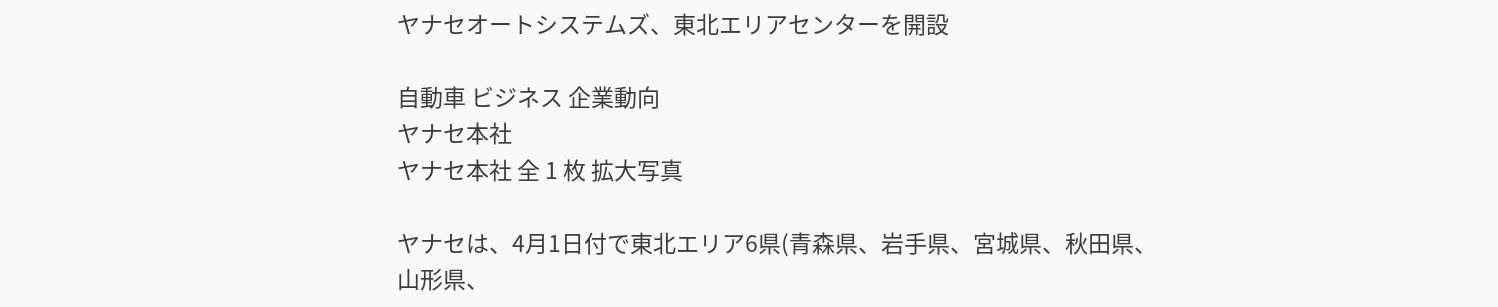ヤナセオートシステムズ、東北エリアセンターを開設

自動車 ビジネス 企業動向
ヤナセ本社
ヤナセ本社 全 1 枚 拡大写真

ヤナセは、4月1日付で東北エリア6県(青森県、岩手県、宮城県、秋田県、山形県、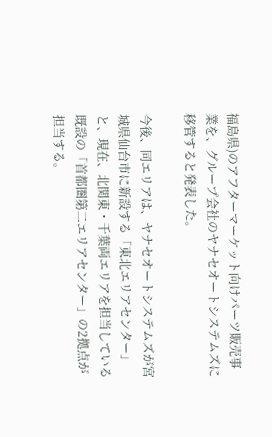福島県)のアフターマーケット向けパーツ販売事業を、グループ会社のヤナセオートシステムズに移管すると発表した。

今後、同エリアは、ヤナセオートシステムズが宮城県仙台市に新設する「東北エリアセンター」と、現在、北関東・千葉両エリアを担当している既設の「首都圏第二エリアセンター」の2拠点が担当する。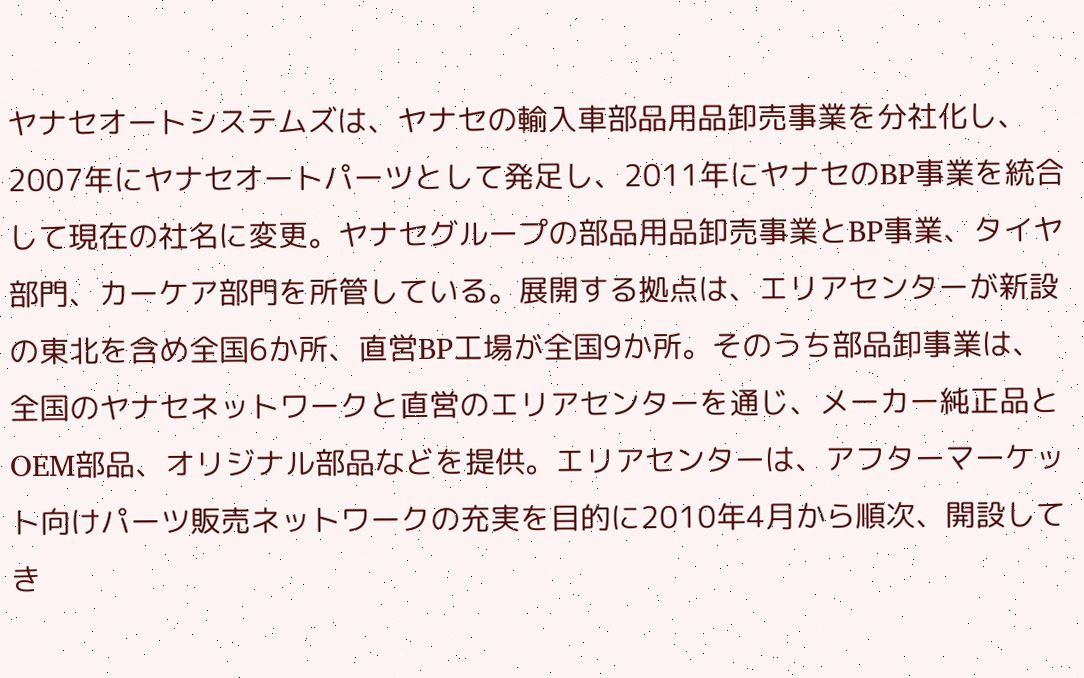ヤナセオートシステムズは、ヤナセの輸入車部品用品卸売事業を分社化し、2007年にヤナセオートパーツとして発足し、2011年にヤナセのBP事業を統合して現在の社名に変更。ヤナセグループの部品用品卸売事業とBP事業、タイヤ部門、カーケア部門を所管している。展開する拠点は、エリアセンターが新設の東北を含め全国6か所、直営BP工場が全国9か所。そのうち部品卸事業は、全国のヤナセネットワークと直営のエリアセンターを通じ、メーカー純正品とOEM部品、オリジナル部品などを提供。エリアセンターは、アフターマーケット向けパーツ販売ネットワークの充実を目的に2010年4月から順次、開設してき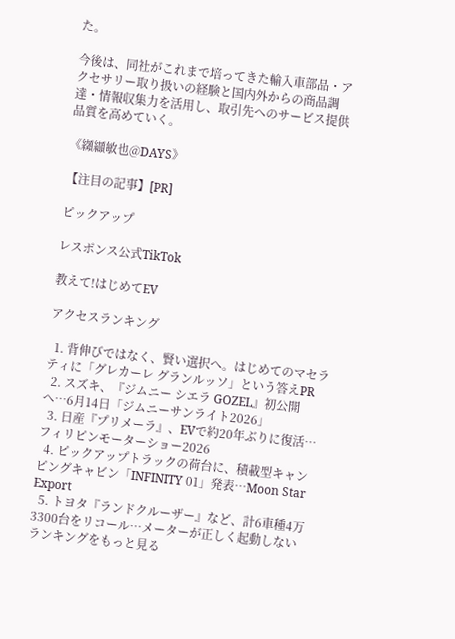た。

今後は、同社がこれまで培ってきた輸入車部品・アクセサリー取り扱いの経験と国内外からの商品調達・情報収集力を活用し、取引先へのサービス提供品質を高めていく。

《纐纈敏也@DAYS》

【注目の記事】[PR]

ピックアップ

レスポンス公式TikTok

教えて!はじめてEV

アクセスランキング

  1. 背伸びではなく、賢い選択へ。はじめてのマセラティに「グレカーレ グランルッソ」という答えPR
  2. スズキ、『ジムニー シエラ GOZEL』初公開へ…6月14日「ジムニーサンライト2026」
  3. 日産『プリメーラ』、EVで約20年ぶりに復活…フィリピンモーターショー2026
  4. ピックアップトラックの荷台に、積載型キャンピングキャビン「INFINITY 01」発表…Moon Star Export
  5. トヨタ『ランドクルーザー』など、計6車種4万3300台をリコール…メーターが正しく起動しない
ランキングをもっと見る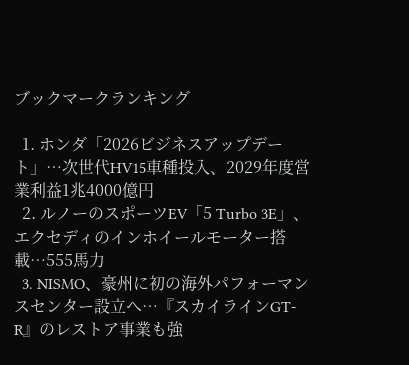ブックマークランキング

  1. ホンダ「2026ビジネスアップデート」…次世代HV15車種投入、2029年度営業利益1兆4000億円
  2. ルノーのスポーツEV「5 Turbo 3E」、エクセディのインホイールモーター搭載…555馬力
  3. NISMO、豪州に初の海外パフォーマンスセンター設立へ…『スカイラインGT-R』のレストア事業も強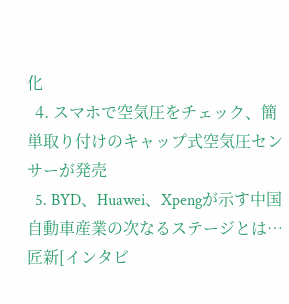化
  4. スマホで空気圧をチェック、簡単取り付けのキャップ式空気圧センサーが発売
  5. BYD、Huawei、Xpengが示す中国自動車産業の次なるステージとは…匠新[インタビ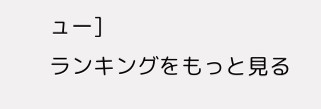ュー]
ランキングをもっと見る